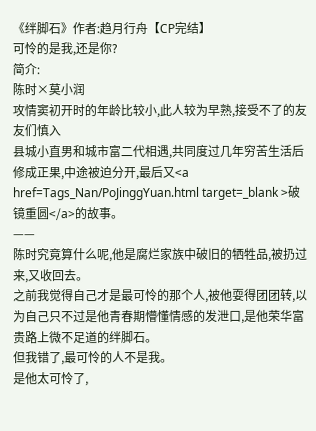《绊脚石》作者:趋月行舟【CP完结】
可怜的是我,还是你?
简介:
陈时×莫小润
攻情窦初开时的年龄比较小,此人较为早熟,接受不了的友友们慎入
县城小直男和城市富二代相遇,共同度过几年穷苦生活后修成正果,中途被迫分开,最后又<a href=Tags_Nan/PoJinggYuan.html target=_blank >破镜重圆</a>的故事。
——
陈时究竟算什么呢,他是腐烂家族中破旧的牺牲品,被扔过来,又收回去。
之前我觉得自己才是最可怜的那个人,被他耍得团团转,以为自己只不过是他青春期懵懂情感的发泄口,是他荣华富贵路上微不足道的绊脚石。
但我错了,最可怜的人不是我。
是他太可怜了,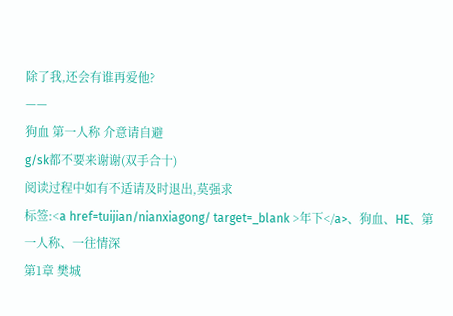除了我,还会有谁再爱他?
——
狗血 第一人称 介意请自避
g/sk都不要来谢谢(双手合十)
阅读过程中如有不适请及时退出,莫强求
标签:<a href=tuijian/nianxiagong/ target=_blank >年下</a>、狗血、HE、第一人称、一往情深
第1章 樊城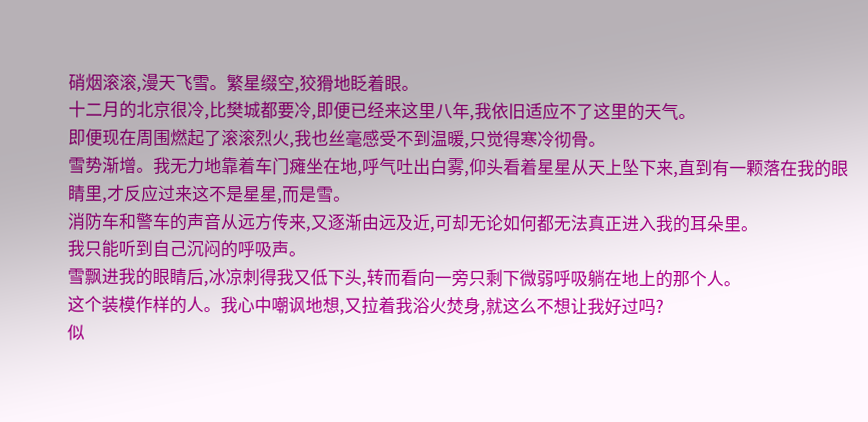硝烟滚滚,漫天飞雪。繁星缀空,狡猾地眨着眼。
十二月的北京很冷,比樊城都要冷,即便已经来这里八年,我依旧适应不了这里的天气。
即便现在周围燃起了滚滚烈火,我也丝毫感受不到温暖,只觉得寒冷彻骨。
雪势渐增。我无力地靠着车门瘫坐在地,呼气吐出白雾,仰头看着星星从天上坠下来,直到有一颗落在我的眼睛里,才反应过来这不是星星,而是雪。
消防车和警车的声音从远方传来,又逐渐由远及近,可却无论如何都无法真正进入我的耳朵里。
我只能听到自己沉闷的呼吸声。
雪飘进我的眼睛后,冰凉刺得我又低下头,转而看向一旁只剩下微弱呼吸躺在地上的那个人。
这个装模作样的人。我心中嘲讽地想,又拉着我浴火焚身,就这么不想让我好过吗?
似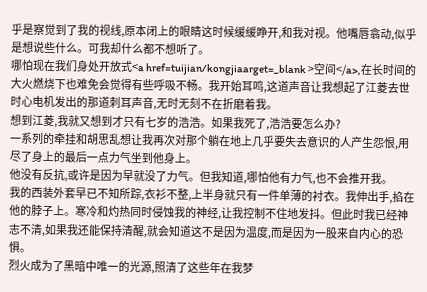乎是察觉到了我的视线,原本闭上的眼睛这时候缓缓睁开,和我对视。他嘴唇翕动,似乎是想说些什么。可我却什么都不想听了。
哪怕现在我们身处开放式<a href=tuijian/kongjiaarget=_blank >空间</a>,在长时间的大火燃烧下也难免会觉得有些呼吸不畅。我开始耳鸣,这道声音让我想起了江菱去世时心电机发出的那道刺耳声音,无时无刻不在折磨着我。
想到江菱,我就又想到才只有七岁的浩浩。如果我死了,浩浩要怎么办?
一系列的牵挂和胡思乱想让我再次对那个躺在地上几乎要失去意识的人产生怨恨,用尽了身上的最后一点力气坐到他身上。
他没有反抗,或许是因为早就没了力气。但我知道,哪怕他有力气,也不会推开我。
我的西装外套早已不知所踪,衣衫不整,上半身就只有一件单薄的衬衣。我伸出手,掐在他的脖子上。寒冷和灼热同时侵蚀我的神经,让我控制不住地发抖。但此时我已经神志不清,如果我还能保持清醒,就会知道这不是因为温度,而是因为一股来自内心的恐惧。
烈火成为了黑暗中唯一的光源,照清了这些年在我梦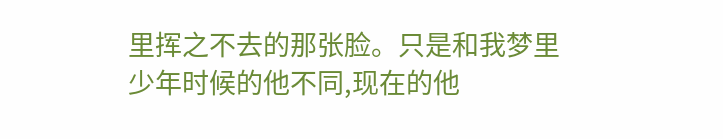里挥之不去的那张脸。只是和我梦里少年时候的他不同,现在的他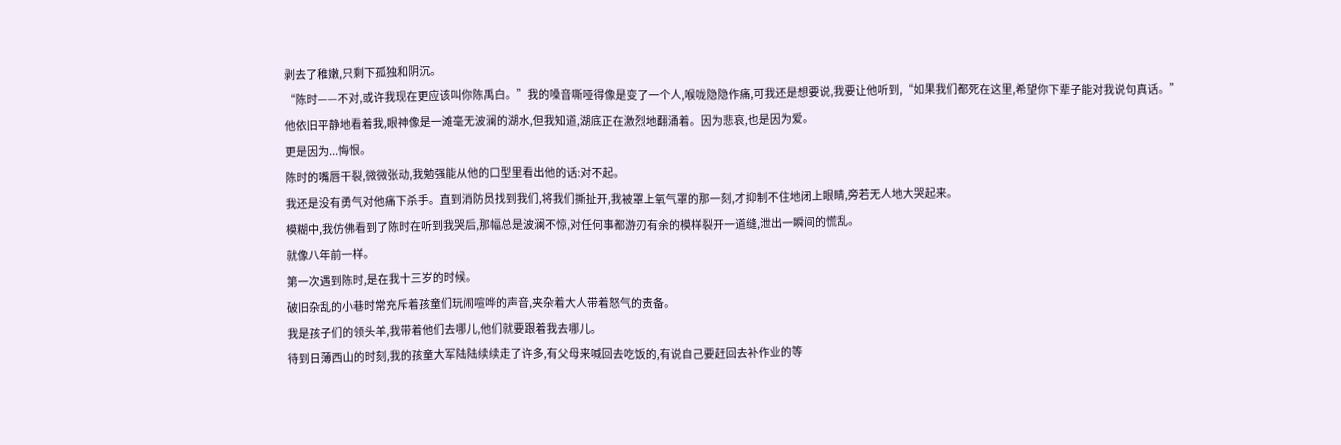剥去了稚嫩,只剩下孤独和阴沉。
“陈时——不对,或许我现在更应该叫你陈禹白。”我的嗓音嘶哑得像是变了一个人,喉咙隐隐作痛,可我还是想要说,我要让他听到,“如果我们都死在这里,希望你下辈子能对我说句真话。”
他依旧平静地看着我,眼神像是一滩毫无波澜的湖水,但我知道,湖底正在激烈地翻涌着。因为悲哀,也是因为爱。
更是因为...悔恨。
陈时的嘴唇干裂,微微张动,我勉强能从他的口型里看出他的话:对不起。
我还是没有勇气对他痛下杀手。直到消防员找到我们,将我们撕扯开,我被罩上氧气罩的那一刻,才抑制不住地闭上眼睛,旁若无人地大哭起来。
模糊中,我仿佛看到了陈时在听到我哭后,那幅总是波澜不惊,对任何事都游刃有余的模样裂开一道缝,泄出一瞬间的慌乱。
就像八年前一样。
第一次遇到陈时,是在我十三岁的时候。
破旧杂乱的小巷时常充斥着孩童们玩闹喧哗的声音,夹杂着大人带着怒气的责备。
我是孩子们的领头羊,我带着他们去哪儿,他们就要跟着我去哪儿。
待到日薄西山的时刻,我的孩童大军陆陆续续走了许多,有父母来喊回去吃饭的,有说自己要赶回去补作业的等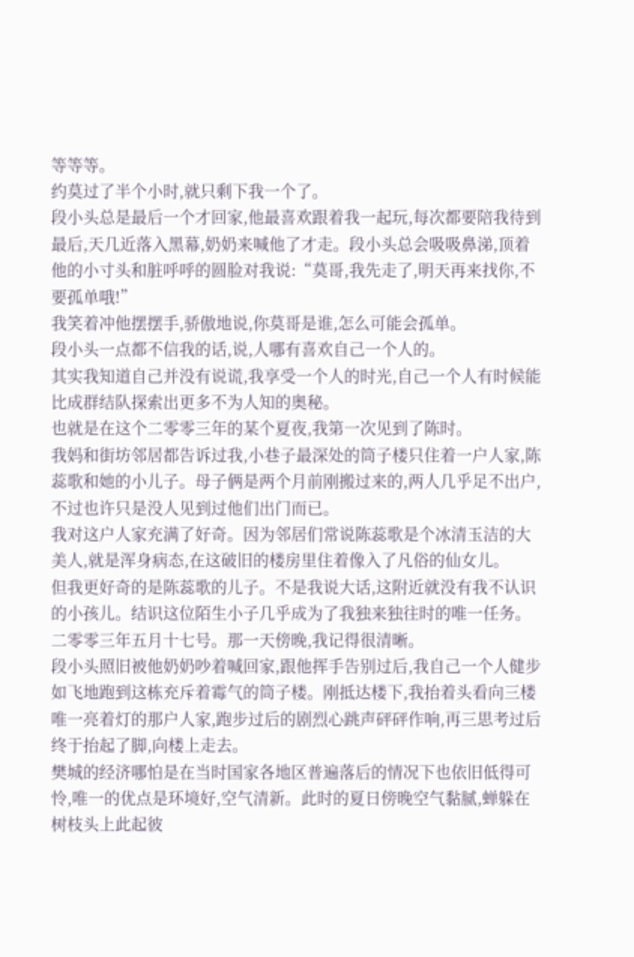等等等。
约莫过了半个小时,就只剩下我一个了。
段小头总是最后一个才回家,他最喜欢跟着我一起玩,每次都要陪我待到最后,天几近落入黑幕,奶奶来喊他了才走。段小头总会吸吸鼻涕,顶着他的小寸头和脏呼呼的圆脸对我说:“莫哥,我先走了,明天再来找你,不要孤单哦!”
我笑着冲他摆摆手,骄傲地说,你莫哥是谁,怎么可能会孤单。
段小头一点都不信我的话,说,人哪有喜欢自己一个人的。
其实我知道自己并没有说谎,我享受一个人的时光,自己一个人有时候能比成群结队探索出更多不为人知的奥秘。
也就是在这个二零零三年的某个夏夜,我第一次见到了陈时。
我妈和街坊邻居都告诉过我,小巷子最深处的筒子楼只住着一户人家,陈蕊歌和她的小儿子。母子俩是两个月前刚搬过来的,两人几乎足不出户,不过也许只是没人见到过他们出门而已。
我对这户人家充满了好奇。因为邻居们常说陈蕊歌是个冰清玉洁的大美人,就是浑身病态,在这破旧的楼房里住着像入了凡俗的仙女儿。
但我更好奇的是陈蕊歌的儿子。不是我说大话,这附近就没有我不认识的小孩儿。结识这位陌生小子几乎成为了我独来独往时的唯一任务。
二零零三年五月十七号。那一天傍晚,我记得很清晰。
段小头照旧被他奶奶吵着喊回家,跟他挥手告别过后,我自己一个人健步如飞地跑到这栋充斥着霉气的筒子楼。刚抵达楼下,我抬着头看向三楼唯一亮着灯的那户人家,跑步过后的剧烈心跳声砰砰作响,再三思考过后终于抬起了脚,向楼上走去。
樊城的经济哪怕是在当时国家各地区普遍落后的情况下也依旧低得可怜,唯一的优点是环境好,空气清新。此时的夏日傍晚空气黏腻,蝉躲在树枝头上此起彼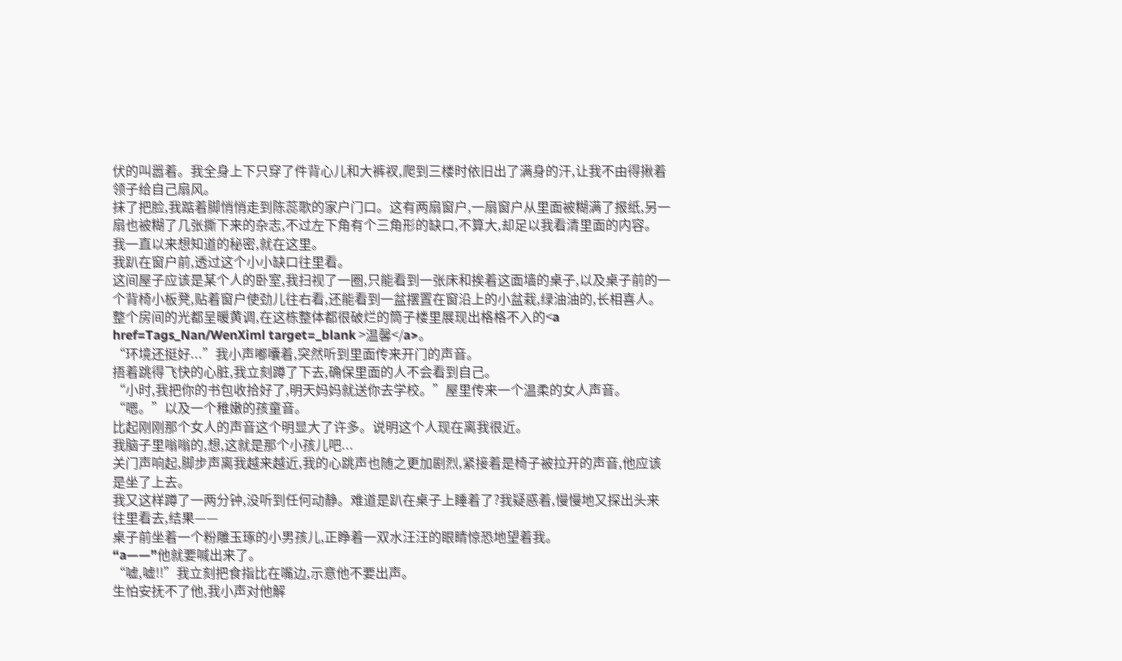伏的叫嚣着。我全身上下只穿了件背心儿和大裤衩,爬到三楼时依旧出了满身的汗,让我不由得揪着领子给自己扇风。
抹了把脸,我踮着脚悄悄走到陈蕊歌的家户门口。这有两扇窗户,一扇窗户从里面被糊满了报纸,另一扇也被糊了几张撕下来的杂志,不过左下角有个三角形的缺口,不算大,却足以我看清里面的内容。
我一直以来想知道的秘密,就在这里。
我趴在窗户前,透过这个小小缺口往里看。
这间屋子应该是某个人的卧室,我扫视了一圈,只能看到一张床和挨着这面墙的桌子,以及桌子前的一个背椅小板凳,贴着窗户使劲儿往右看,还能看到一盆摆置在窗沿上的小盆栽,绿油油的,长相喜人。整个房间的光都呈暖黄调,在这栋整体都很破烂的筒子楼里展现出格格不入的<a href=Tags_Nan/WenXiml target=_blank >温馨</a>。
“环境还挺好...”我小声嘟囔着,突然听到里面传来开门的声音。
捂着跳得飞快的心脏,我立刻蹲了下去,确保里面的人不会看到自己。
“小时,我把你的书包收拾好了,明天妈妈就送你去学校。”屋里传来一个温柔的女人声音。
“嗯。”以及一个稚嫩的孩童音。
比起刚刚那个女人的声音这个明显大了许多。说明这个人现在离我很近。
我脑子里嗡嗡的,想,这就是那个小孩儿吧...
关门声响起,脚步声离我越来越近,我的心跳声也随之更加剧烈,紧接着是椅子被拉开的声音,他应该是坐了上去。
我又这样蹲了一两分钟,没听到任何动静。难道是趴在桌子上睡着了?我疑惑着,慢慢地又探出头来往里看去,结果——
桌子前坐着一个粉雕玉琢的小男孩儿,正睁着一双水汪汪的眼睛惊恐地望着我。
“a——”他就要喊出来了。
“嘘,嘘!!”我立刻把食指比在嘴边,示意他不要出声。
生怕安抚不了他,我小声对他解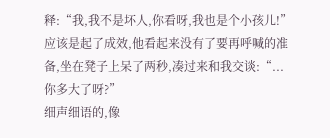释:“我,我不是坏人,你看呀,我也是个小孩儿!”
应该是起了成效,他看起来没有了要再呼喊的准备,坐在凳子上呆了两秒,凑过来和我交谈:“...你多大了呀?”
细声细语的,像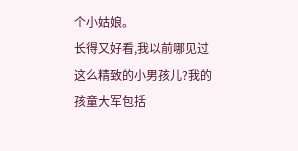个小姑娘。
长得又好看,我以前哪见过这么精致的小男孩儿?我的孩童大军包括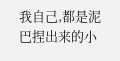我自己,都是泥巴捏出来的小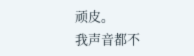顽皮。
我声音都不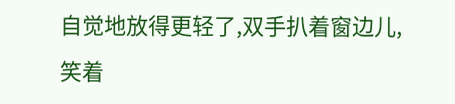自觉地放得更轻了,双手扒着窗边儿,笑着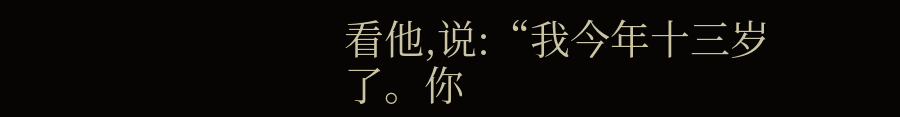看他,说:“我今年十三岁了。你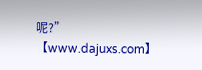呢?”
【www.dajuxs.com】